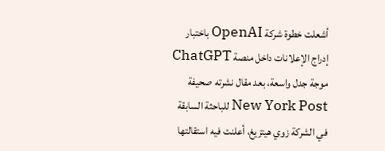أشعلت خطوة شركة OpenAI باختبار إدراج الإعلانات داخل منصة ChatGPT موجة جدل واسعة، بعد مقال نشرته صحيفة New York Post للباحثة السابقة في الشركة زوي هيتزيغ، أعلنت فيه استقالتها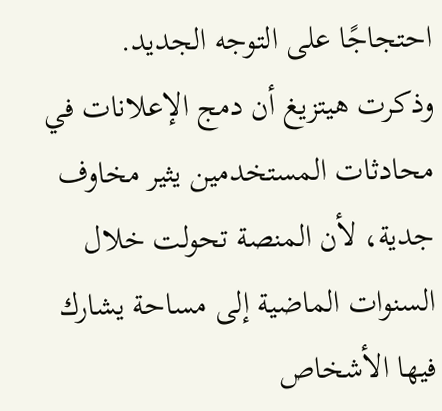احتجاجًا على التوجه الجديد.
وذكرت هيتزيغ أن دمج الإعلانات في محادثات المستخدمين يثير مخاوف جدية، لأن المنصة تحولت خلال السنوات الماضية إلى مساحة يشارك فيها الأشخاص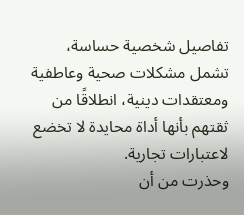تفاصيل شخصية حساسة، تشمل مشكلات صحية وعاطفية ومعتقدات دينية، انطلاقًا من ثقتهم بأنها أداة محايدة لا تخضع لاعتبارات تجارية.
وحذرت من أن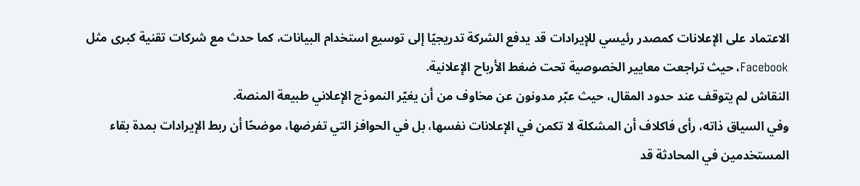الاعتماد على الإعلانات كمصدر رئيسي للإيرادات قد يدفع الشركة تدريجيًا إلى توسيع استخدام البيانات، كما حدث مع شركات تقنية كبرى مثل Facebook، حيث تراجعت معايير الخصوصية تحت ضغط الأرباح الإعلانية.
النقاش لم يتوقف عند حدود المقال، حيث عبّر مدونون عن مخاوف من أن يغيّر النموذج الإعلاني طبيعة المنصة.
وفي السياق ذاته، رأى فاكلاف أن المشكلة لا تكمن في الإعلانات نفسها، بل في الحوافز التي تفرضها، موضحًا أن ربط الإيرادات بمدة بقاء المستخدمين في المحادثة قد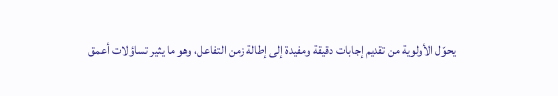يحوّل الأولوية من تقديم إجابات دقيقة ومفيدة إلى إطالة زمن التفاعل، وهو ما يثير تساؤلات أعمق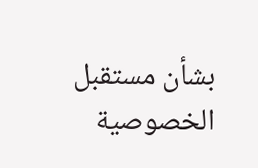بشأن مستقبل الخصوصية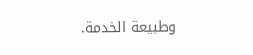وطبيعة الخدمة.